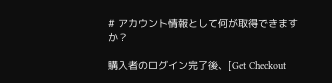# アカウント情報として何が取得できますか？

購入者のログイン完了後、[Get Checkout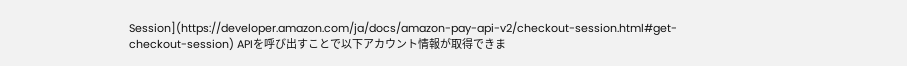Session](https://developer.amazon.com/ja/docs/amazon-pay-api-v2/checkout-session.html#get-checkout-session) APIを呼び出すことで以下アカウント情報が取得できま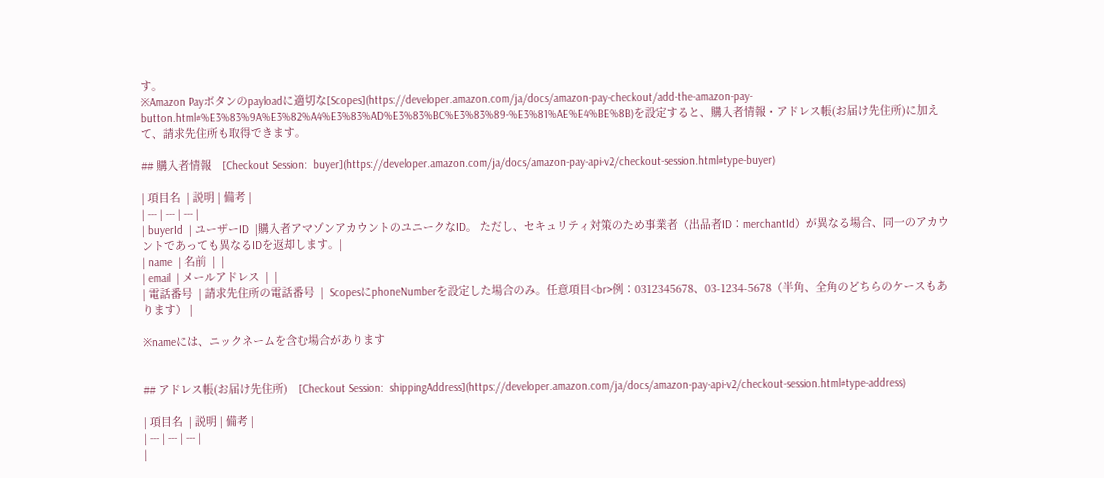す。
※Amazon Payボタンのpayloadに適切な[Scopes](https://developer.amazon.com/ja/docs/amazon-pay-checkout/add-the-amazon-pay-button.html#%E3%83%9A%E3%82%A4%E3%83%AD%E3%83%BC%E3%83%89-%E3%81%AE%E4%BE%8B)を設定すると、購入者情報・アドレス帳(お届け先住所)に加えて、請求先住所も取得できます。

## 購入者情報　[Checkout Session:  buyer](https://developer.amazon.com/ja/docs/amazon-pay-api-v2/checkout-session.html#type-buyer)

| 項目名  | 説明 | 備考 |
| --- | --- | --- |
| buyerId  | ユーザーID  |購入者アマゾンアカウントのユニークなID。 ただし、セキュリティ対策のため事業者（出品者ID：merchantId）が異なる場合、同一のアカウントであっても異なるIDを返却します。|
| name  | 名前  |  |
| email  | メールアドレス  |  |
| 電話番号  | 請求先住所の電話番号  |  ScopesにphoneNumberを設定した場合のみ。任意項目<br>例：0312345678、03-1234-5678（半角、全角のどちらのケースもあります） |

※nameには、ニックネームを含む場合があります


## アドレス帳(お届け先住所)　[Checkout Session:  shippingAddress](https://developer.amazon.com/ja/docs/amazon-pay-api-v2/checkout-session.html#type-address)

| 項目名  | 説明 | 備考 |
| --- | --- | --- |
|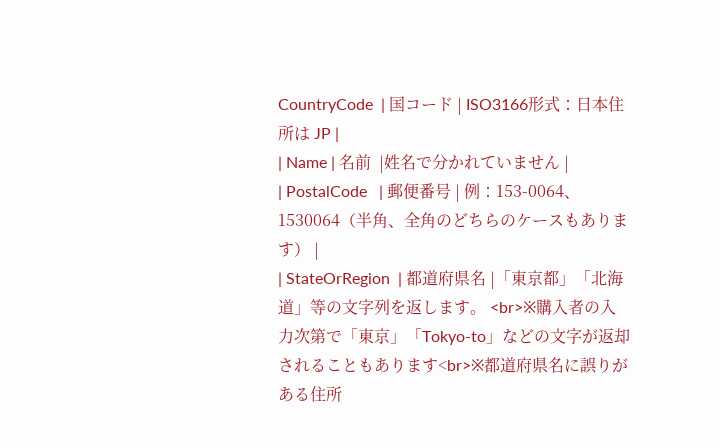CountryCode  | 国コード | ISO3166形式：日本住所は JP |
| Name | 名前  |姓名で分かれていません |
| PostalCode   | 郵便番号 | 例：153-0064、1530064（半角、全角のどちらのケースもあります） |
| StateOrRegion  | 都道府県名 |「東京都」「北海道」等の文字列を返します。 <br>※購入者の入力次第で「東京」「Tokyo-to」などの文字が返却されることもあります<br>※都道府県名に誤りがある住所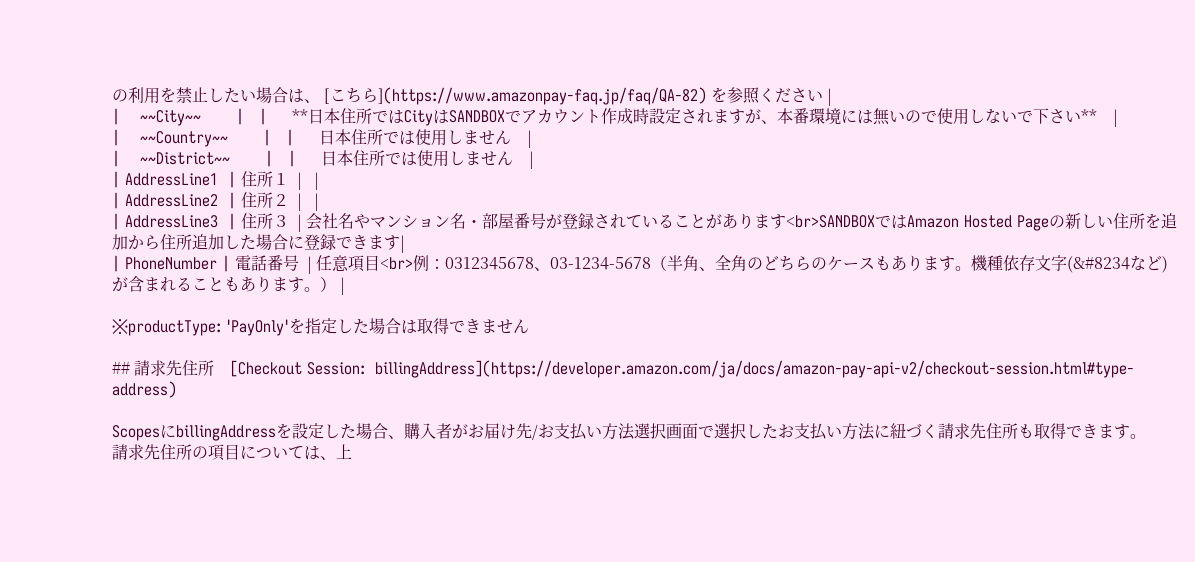の利用を禁止したい場合は、 [こちら](https://www.amazonpay-faq.jp/faq/QA-82) を参照ください |
|    ~~City~~       |   |     **日本住所ではCityはSANDBOXでアカウント作成時設定されますが、本番環境には無いので使用しないで下さい**    |
|    ~~Country~~       |   |     日本住所では使用しません    |
|    ~~District~~       |   |     日本住所では使用しません    |
| AddressLine1  | 住所１  |   |
| AddressLine2  | 住所２  |   |
| AddressLine3  | 住所３  | 会社名やマンション名・部屋番号が登録されていることがあります<br>SANDBOXではAmazon Hosted Pageの新しい住所を追加から住所追加した場合に登録できます|
| PhoneNumber | 電話番号  | 任意項目<br>例：0312345678、03-1234-5678（半角、全角のどちらのケースもあります。機種依存文字(&#8234など)が含まれることもあります。） |

※productType: 'PayOnly'を指定した場合は取得できません

## 請求先住所　[Checkout Session:  billingAddress](https://developer.amazon.com/ja/docs/amazon-pay-api-v2/checkout-session.html#type-address)

ScopesにbillingAddressを設定した場合、購入者がお届け先/お支払い方法選択画面で選択したお支払い方法に紐づく請求先住所も取得できます。
請求先住所の項目については、上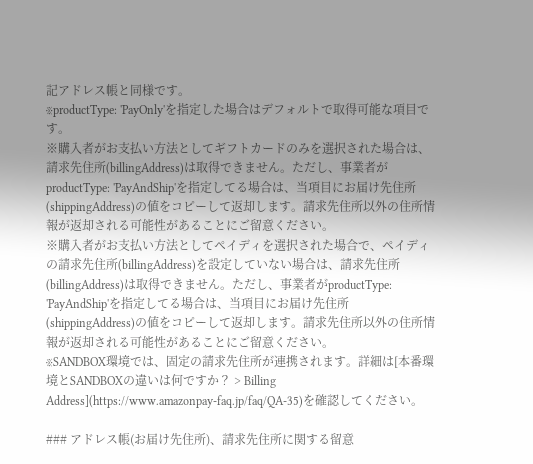記アドレス帳と同様です。
※productType: 'PayOnly'を指定した場合はデフォルトで取得可能な項目です。
※購入者がお支払い方法としてギフトカードのみを選択された場合は、請求先住所(billingAddress)は取得できません。ただし、事業者がproductType: 'PayAndShip'を指定してる場合は、当項目にお届け先住所(shippingAddress)の値をコピーして返却します。請求先住所以外の住所情報が返却される可能性があることにご留意ください。
※購入者がお支払い方法としてペイディを選択された場合で、ペイディの請求先住所(billingAddress)を設定していない場合は、請求先住所(billingAddress)は取得できません。ただし、事業者がproductType: 'PayAndShip'を指定してる場合は、当項目にお届け先住所(shippingAddress)の値をコピーして返却します。請求先住所以外の住所情報が返却される可能性があることにご留意ください。
※SANDBOX環境では、固定の請求先住所が連携されます。詳細は[本番環境とSANDBOXの違いは何ですか？ > Billing Address](https://www.amazonpay-faq.jp/faq/QA-35)を確認してください。

### アドレス帳(お届け先住所)、請求先住所に関する留意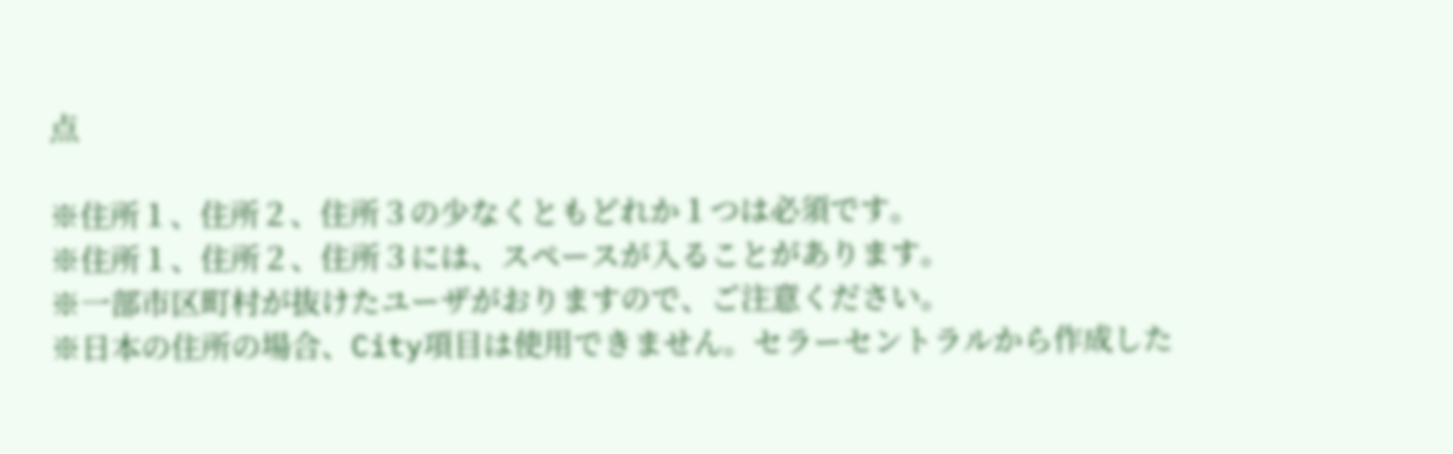点

※住所１、住所２、住所３の少なくともどれか１つは必須です。
※住所１、住所２、住所３には、スペースが入ることがあります。
※一部市区町村が抜けたユーザがおりますので、ご注意ください。
※日本の住所の場合、City項目は使用できません。セラーセントラルから作成した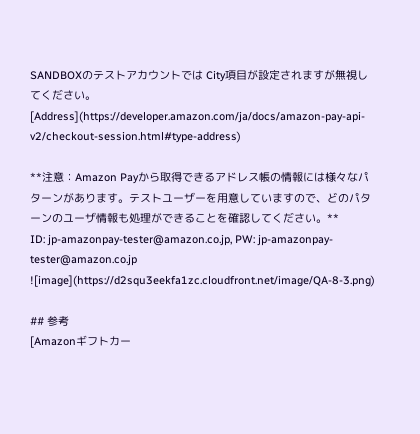SANDBOXのテストアカウントでは City項目が設定されますが無視してください。
[Address](https://developer.amazon.com/ja/docs/amazon-pay-api-v2/checkout-session.html#type-address)

**注意：Amazon Payから取得できるアドレス帳の情報には様々なパターンがあります。テストユーザーを用意していますので、どのパターンのユーザ情報も処理ができることを確認してください。**
ID: jp-amazonpay-tester@amazon.co.jp, PW: jp-amazonpay-tester@amazon.co.jp
![image](https://d2squ3eekfa1zc.cloudfront.net/image/QA-8-3.png)

## 参考
[Amazonギフトカー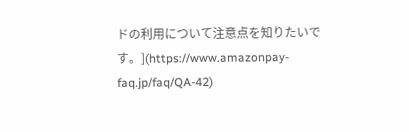ドの利用について注意点を知りたいです。](https://www.amazonpay-faq.jp/faq/QA-42)